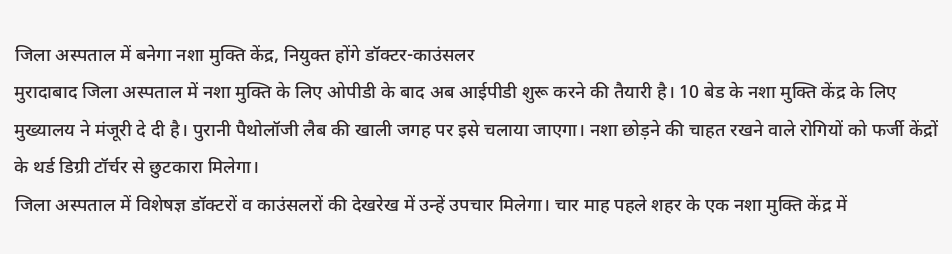जिला अस्पताल में बनेगा नशा मुक्ति केंद्र, नियुक्त होंगे डॉक्टर-काउंसलर
मुरादाबाद जिला अस्पताल में नशा मुक्ति के लिए ओपीडी के बाद अब आईपीडी शुरू करने की तैयारी है। 10 बेड के नशा मुक्ति केंद्र के लिए मुख्यालय ने मंजूरी दे दी है। पुरानी पैथोलॉजी लैब की खाली जगह पर इसे चलाया जाएगा। नशा छोड़ने की चाहत रखने वाले रोगियों को फर्जी केंद्रों के थर्ड डिग्री टॉर्चर से छुटकारा मिलेगा।
जिला अस्पताल में विशेषज्ञ डॉक्टरों व काउंसलरों की देखरेख में उन्हें उपचार मिलेगा। चार माह पहले शहर के एक नशा मुक्ति केंद्र में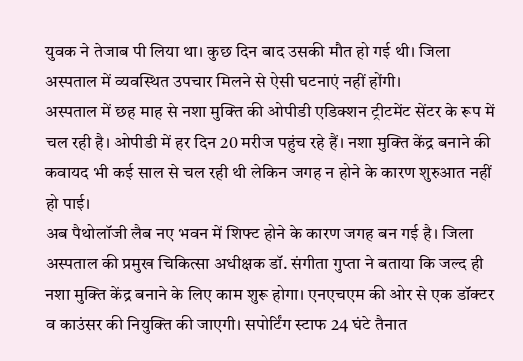युवक ने तेजाब पी लिया था। कुछ दिन बाद उसकी मौत हो गई थी। जिला अस्पताल में व्यवस्थित उपचार मिलने से ऐसी घटनाएं नहीं होंगी।
अस्पताल में छह माह से नशा मुक्ति की ओपीडी एडिक्शन ट्रीटमेंट सेंटर के रूप में चल रही है। ओपीडी में हर दिन 20 मरीज पहुंच रहे हैं। नशा मुक्ति केंद्र बनाने की कवायद भी कई साल से चल रही थी लेकिन जगह न होने के कारण शुरुआत नहीं हो पाई।
अब पैथोलॉजी लैब नए भवन में शिफ्ट होने के कारण जगह बन गई है। जिला अस्पताल की प्रमुख चिकित्सा अधीक्षक डॉ. संगीता गुप्ता ने बताया कि जल्द ही नशा मुक्ति केंद्र बनाने के लिए काम शुरू होगा। एनएचएम की ओर से एक डॉक्टर व काउंसर की नियुक्ति की जाएगी। सपोर्टिंग स्टाफ 24 घंटे तैनात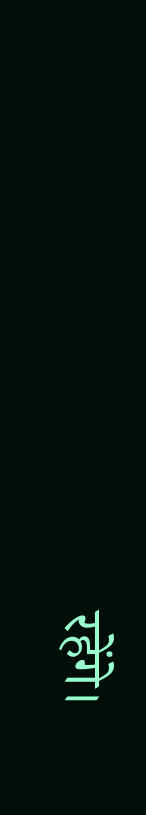रहेंगे।